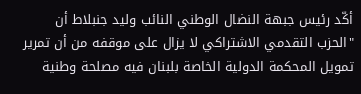أكّد رئيس جبهة النضال الوطني النائب وليد جنبلاط أن "الحزب التقدمي الاشتراكي لا يزال على موقفه من أن تمرير تمويل المحكمة الدولية الخاصة بلبنان فيه مصلحة وطنية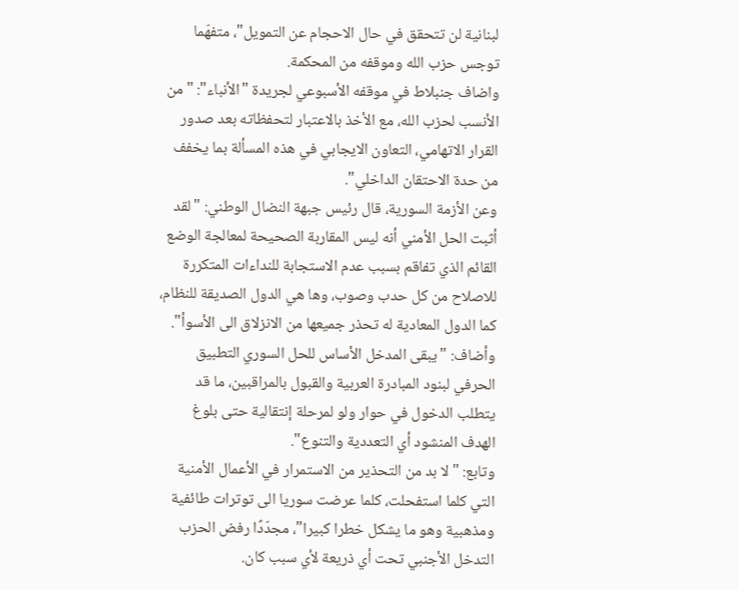لبنانية لن تتحقق في حال الاحجام عن التمويل"، متفهّما توجس حزب الله وموقفه من المحكمة.
واضاف جنبلاط في موقفه الأسبوعي لجريدة "الأنباء": "من الأنسب لحزب الله، مع الأخذ بالاعتبار لتحفظاته بعد صدور القرار الاتهامي، التعاون الايجابي في هذه المسألة بما يخفف من حدة الاحتقان الداخلي".
وعن الأزمة السورية، قال رئيس جبهة النضال الوطني: "لقد أثبت الحل الأمني أنه ليس المقاربة الصحيحة لمعالجة الوضع القائم الذي تفاقم بسبب عدم الاستجابة للنداءات المتكررة للاصلاح من كل حدب وصوب، وها هي الدول الصديقة للنظام، كما الدول المعادية له تحذر جميعها من الانزلاق الى الأسوأ".
وأضاف: "يبقى المدخل الأساس للحل السوري التطبيق الحرفي لبنود المبادرة العربية والقبول بالمراقبين، ما قد يتطلب الدخول في حوار ولو لمرحلة إنتقالية حتى بلوغ الهدف المنشود أي التعددية والتنوع".
وتابع: "لا بد من التحذير من الاستمرار في الأعمال الأمنية التي كلما استفحلت، كلما عرضت سوريا الى توترات طائفية ومذهبية وهو ما يشكل خطرا كبيرا"، مجدّدًا رفض الحزب التدخل الأجنبي تحت أي ذريعة لأي سبب كان.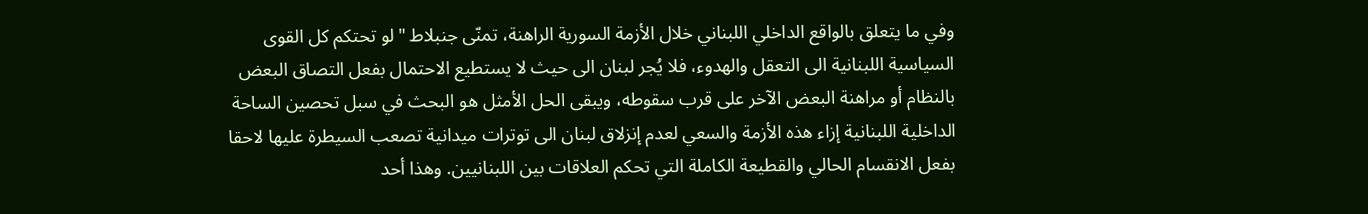وفي ما يتعلق بالواقع الداخلي اللبناني خلال الأزمة السورية الراهنة، تمنّى جنبلاط "لو تحتكم كل القوى السياسية اللبنانية الى التعقل والهدوء، فلا يُجر لبنان الى حيث لا يستطيع الاحتمال بفعل التصاق البعض بالنظام أو مراهنة البعض الآخر على قرب سقوطه، ويبقى الحل الأمثل هو البحث في سبل تحصين الساحة الداخلية اللبنانية إزاء هذه الأزمة والسعي لعدم إنزلاق لبنان الى توترات ميدانية تصعب السيطرة عليها لاحقا بفعل الانقسام الحالي والقطيعة الكاملة التي تحكم العلاقات بين اللبنانيين. وهذا أحد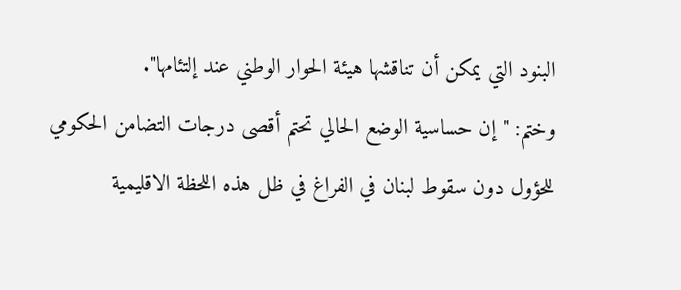البنود التي يمكن أن تناقشها هيئة الحوار الوطني عند إلتئامها".
وختم: "إن حساسية الوضع الحالي تحتم أقصى درجات التضامن الحكومي للحؤول دون سقوط لبنان في الفراغ في ظل هذه اللحظة الاقليمية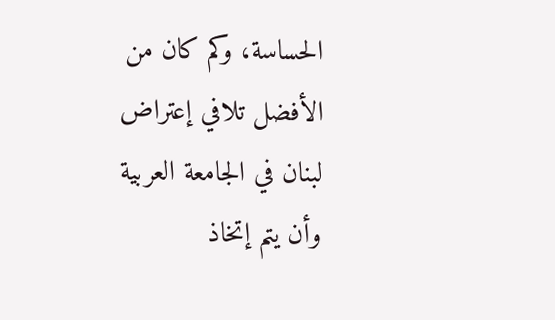الحساسة، وكم كان من الأفضل تلافي إعتراض لبنان في الجامعة العربية وأن يتم إتخاذ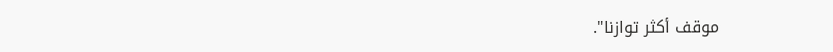موقف أكثر توازنا".